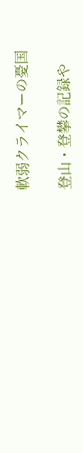軟弱クライマーの憂国

登山・登攀の記録や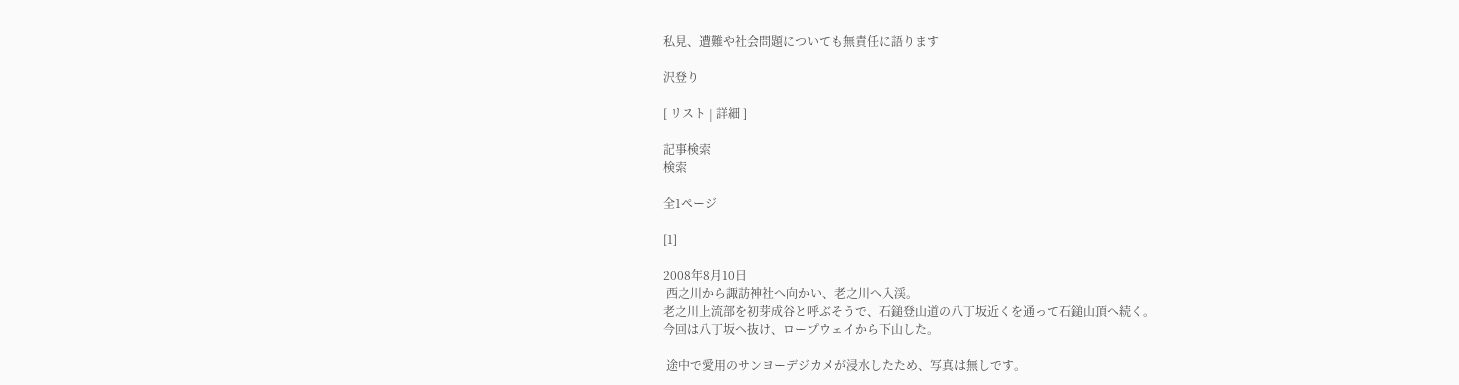私見、遭難や社会問題についても無責任に語ります

沢登り

[ リスト | 詳細 ]

記事検索
検索

全1ページ

[1]

2008年8月10日
 西之川から諏訪神社へ向かい、老之川へ入渓。
老之川上流部を初芽成谷と呼ぶそうで、石鎚登山道の八丁坂近くを通って石鎚山頂へ続く。
今回は八丁坂へ抜け、ロープウェイから下山した。

 途中で愛用のサンヨーデジカメが浸水したため、写真は無しです。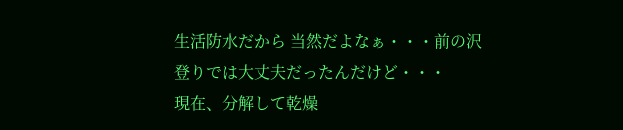生活防水だから 当然だよなぁ・・・前の沢登りでは大丈夫だったんだけど・・・
現在、分解して乾燥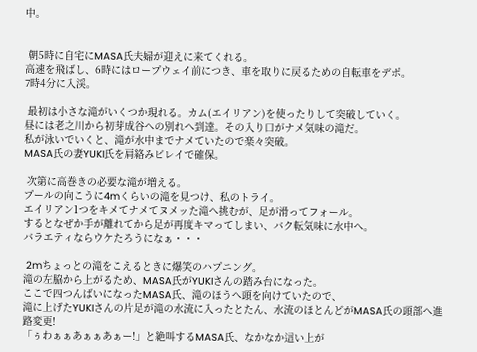中。


 朝5時に自宅にMASA氏夫婦が迎えに来てくれる。
高速を飛ばし、6時にはロープウェイ前につき、車を取りに戻るための自転車をデポ。
7時4分に入渓。

 最初は小さな滝がいくつか現れる。カム(エイリアン)を使ったりして突破していく。
昼には老之川から初芽成谷への別れへ到達。その入り口がナメ気味の滝だ。
私が泳いでいくと、滝が水中までナメていたので楽々突破。
MASA氏の妻YUKI氏を肩絡みビレイで確保。

 次第に高巻きの必要な滝が増える。
プールの向こうに4mくらいの滝を見つけ、私のトライ。
エイリアン1つをキメてナメてヌメッた滝へ挑むが、足が滑ってフォール。
するとなぜか手が離れてから足が再度キマってしまい、バク転気味に水中へ。
バラエティならウケたろうになぁ・・・

 2mちょっとの滝をこえるときに爆笑のハプニング。
滝の左脇から上がるため、MASA氏がYUKIさんの踏み台になった。
ここで四つんばいになったMASA氏、滝のほうへ頭を向けていたので、
滝に上げたYUKIさんの片足が滝の水流に入ったとたん、水流のほとんどがMASA氏の頭部へ進路変更!
「ぅわぁぁあぁぁあぁー!」と絶叫するMASA氏、なかなか這い上が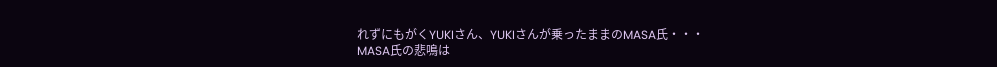れずにもがくYUKIさん、YUKIさんが乗ったままのMASA氏・・・
MASA氏の悲鳴は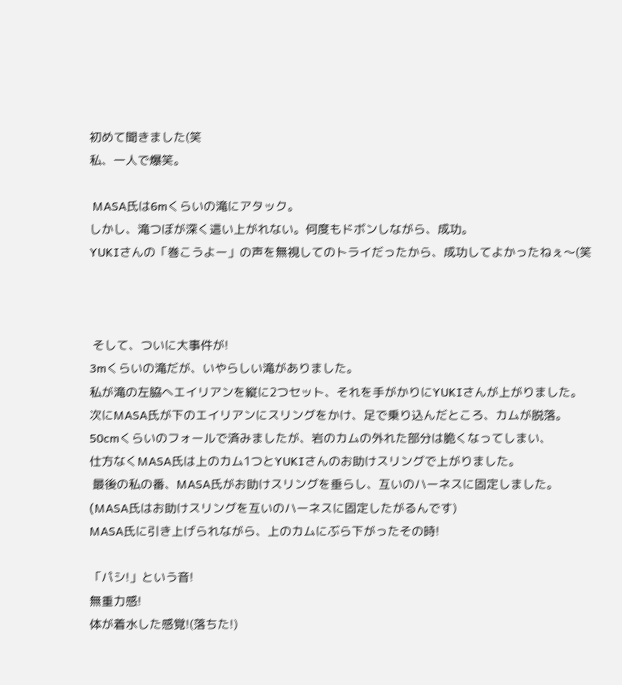初めて聞きました(笑
私、一人で爆笑。

 MASA氏は6mくらいの滝にアタック。
しかし、滝つぼが深く這い上がれない。何度もドボンしながら、成功。
YUKIさんの「巻こうよー」の声を無視してのトライだったから、成功してよかったねぇ〜(笑



 そして、ついに大事件が!
3mくらいの滝だが、いやらしい滝がありました。
私が滝の左脇へエイリアンを縦に2つセット、それを手がかりにYUKIさんが上がりました。
次にMASA氏が下のエイリアンにスリングをかけ、足で乗り込んだところ、カムが脱落。
50cmくらいのフォールで済みましたが、岩のカムの外れた部分は脆くなってしまい、
仕方なくMASA氏は上のカム1つとYUKIさんのお助けスリングで上がりました。
 最後の私の番、MASA氏がお助けスリングを垂らし、互いのハーネスに固定しました。
(MASA氏はお助けスリングを互いのハーネスに固定したがるんです)
MASA氏に引き上げられながら、上のカムにぶら下がったその時!

「パシ!」という音!
無重力感!
体が着水した感覚!(落ちた!)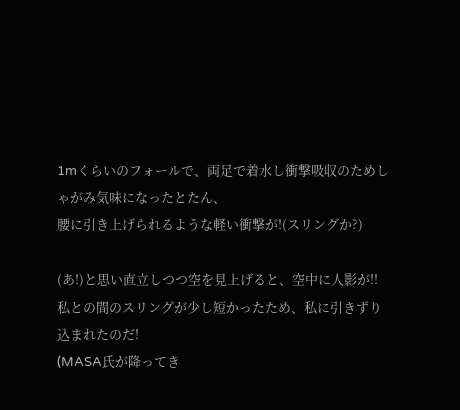1mくらいのフォールで、両足で着水し衝撃吸収のためしゃがみ気味になったとたん、
腰に引き上げられるような軽い衝撃が!(スリングか?)

(あ!)と思い直立しつつ空を見上げると、空中に人影が!!
私との間のスリングが少し短かったため、私に引きずり込まれたのだ!
(MASA氏が降ってき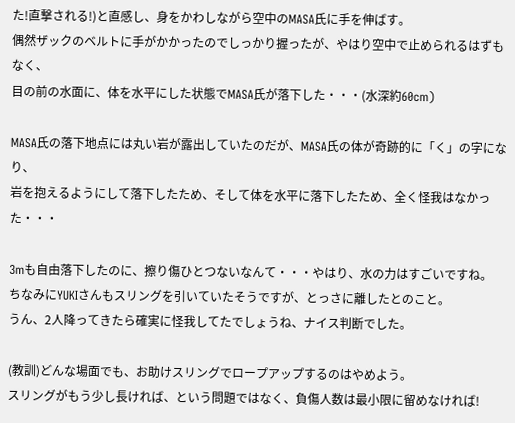た!直撃される!)と直感し、身をかわしながら空中のMASA氏に手を伸ばす。
偶然ザックのベルトに手がかかったのでしっかり握ったが、やはり空中で止められるはずもなく、
目の前の水面に、体を水平にした状態でMASA氏が落下した・・・(水深約60cm)

MASA氏の落下地点には丸い岩が露出していたのだが、MASA氏の体が奇跡的に「く」の字になり、
岩を抱えるようにして落下したため、そして体を水平に落下したため、全く怪我はなかった・・・

3mも自由落下したのに、擦り傷ひとつないなんて・・・やはり、水の力はすごいですね。
ちなみにYUKIさんもスリングを引いていたそうですが、とっさに離したとのこと。
うん、2人降ってきたら確実に怪我してたでしょうね、ナイス判断でした。

(教訓)どんな場面でも、お助けスリングでロープアップするのはやめよう。
スリングがもう少し長ければ、という問題ではなく、負傷人数は最小限に留めなければ!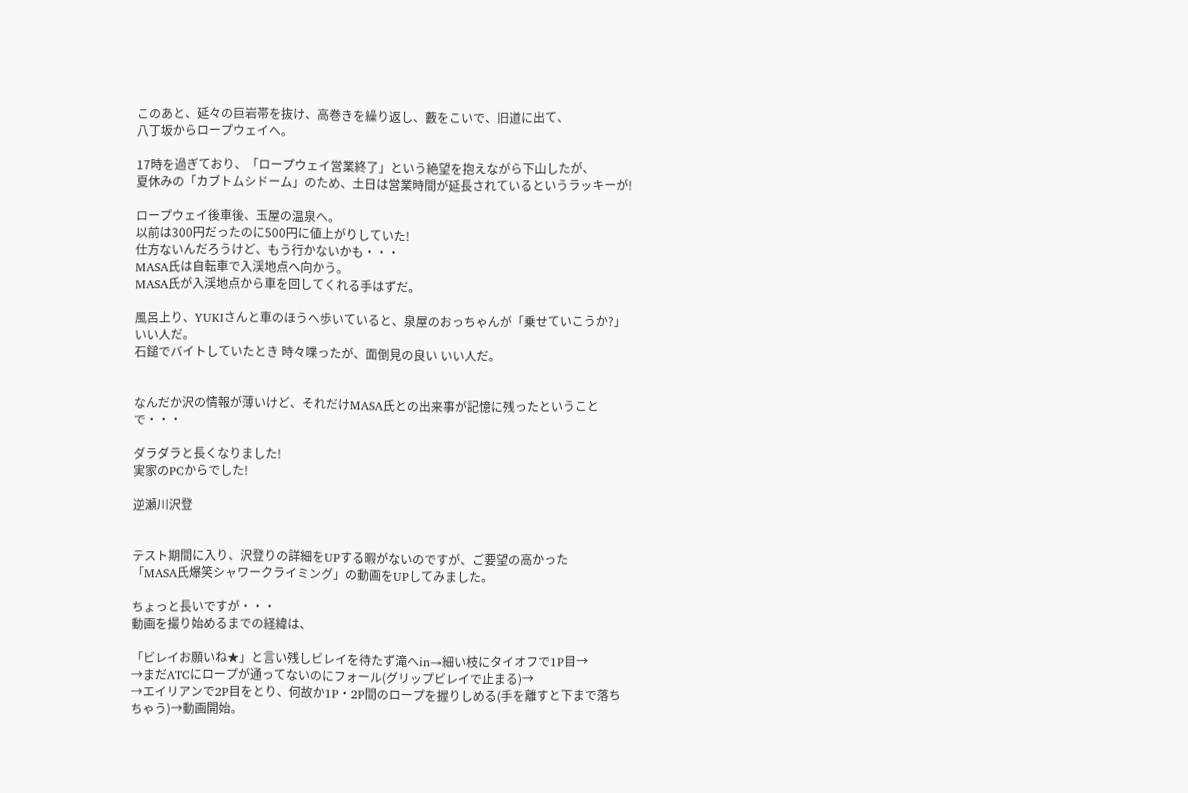このあと、延々の巨岩帯を抜け、高巻きを繰り返し、藪をこいで、旧道に出て、
八丁坂からロープウェイへ。

17時を過ぎており、「ロープウェイ営業終了」という絶望を抱えながら下山したが、
夏休みの「カブトムシドーム」のため、土日は営業時間が延長されているというラッキーが!

ロープウェイ後車後、玉屋の温泉へ。
以前は300円だったのに500円に値上がりしていた!
仕方ないんだろうけど、もう行かないかも・・・
MASA氏は自転車で入渓地点へ向かう。
MASA氏が入渓地点から車を回してくれる手はずだ。

風呂上り、YUKIさんと車のほうへ歩いていると、泉屋のおっちゃんが「乗せていこうか?」
いい人だ。
石鎚でバイトしていたとき 時々喋ったが、面倒見の良い いい人だ。


なんだか沢の情報が薄いけど、それだけMASA氏との出来事が記憶に残ったということで・・・

ダラダラと長くなりました!
実家のPCからでした!

逆瀬川沢登


テスト期間に入り、沢登りの詳細をUPする暇がないのですが、ご要望の高かった
「MASA氏爆笑シャワークライミング」の動画をUPしてみました。

ちょっと長いですが・・・
動画を撮り始めるまでの経緯は、

「ビレイお願いね★」と言い残しビレイを待たず滝へin→細い枝にタイオフで1P目→
→まだATCにロープが通ってないのにフォール(グリップビレイで止まる)→
→エイリアンで2P目をとり、何故か1P・2P間のロープを握りしめる(手を離すと下まで落ちちゃう)→動画開始。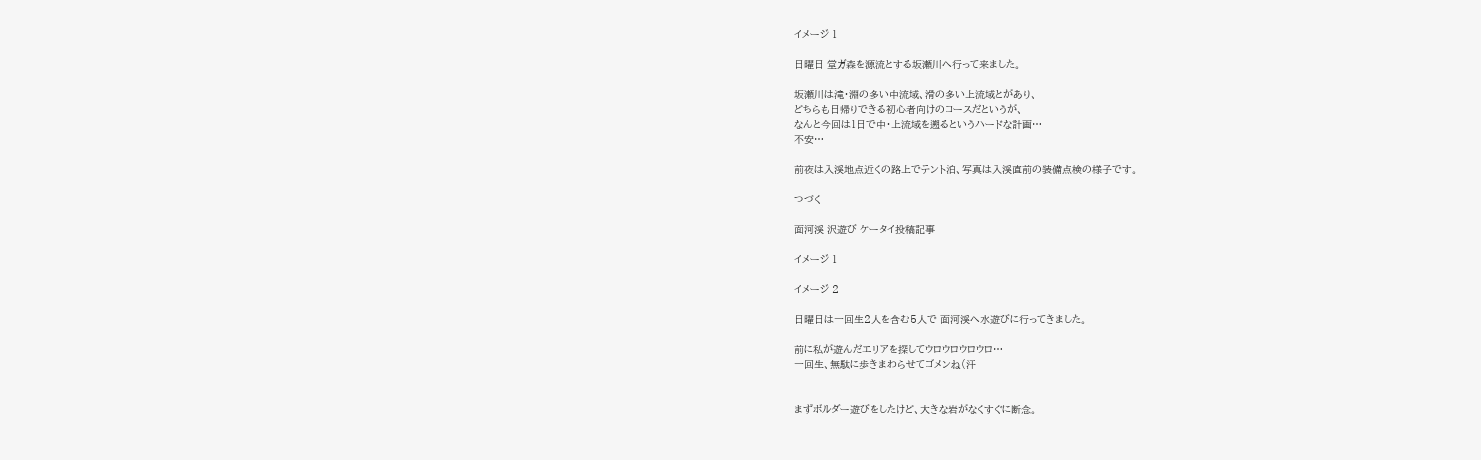イメージ 1

日曜日 堂ガ森を源流とする坂瀬川へ行って来ました。

坂瀬川は滝・淵の多い中流域、滑の多い上流域とがあり、
どちらも日帰りできる初心者向けのコースだというが、
なんと今回は1日で中・上流域を遡るというハードな計画…
不安…

前夜は入渓地点近くの路上でテント泊、写真は入渓直前の装備点検の様子です。

つづく

面河渓 沢遊び ケータイ投稿記事

イメージ 1

イメージ 2

日曜日は一回生2人を含む5人で 面河渓へ水遊びに行ってきました。

前に私が遊んだエリアを探してウロウロウロウロ…
一回生、無駄に歩きまわらせてゴメンね(汗


まずボルダー遊びをしたけど、大きな岩がなくすぐに断念。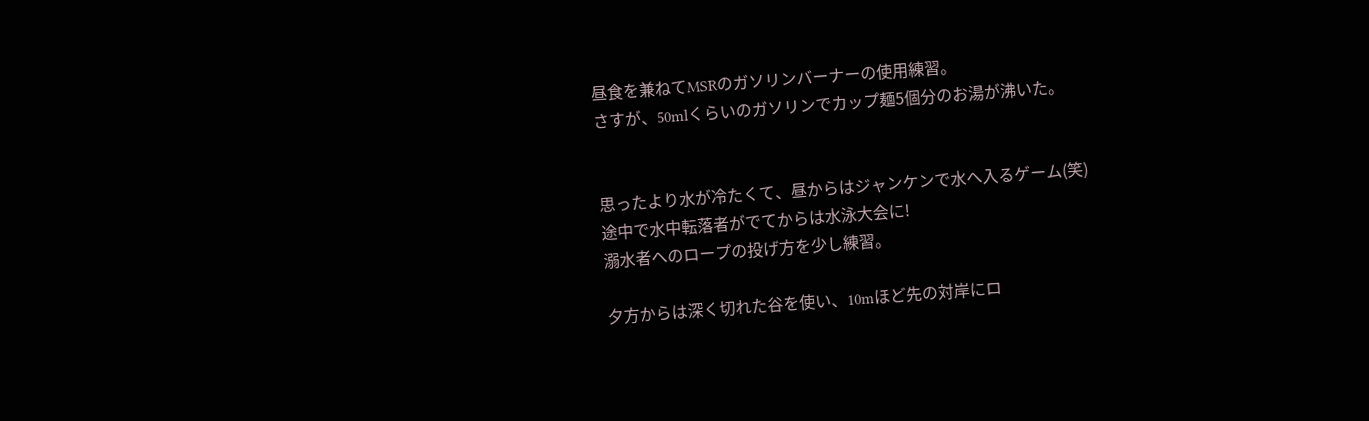昼食を兼ねてMSRのガソリンバーナーの使用練習。
さすが、50mlくらいのガソリンでカップ麺5個分のお湯が沸いた。


思ったより水が冷たくて、昼からはジャンケンで水へ入るゲーム(笑)
途中で水中転落者がでてからは水泳大会に!
溺水者へのロープの投げ方を少し練習。

夕方からは深く切れた谷を使い、10mほど先の対岸にロ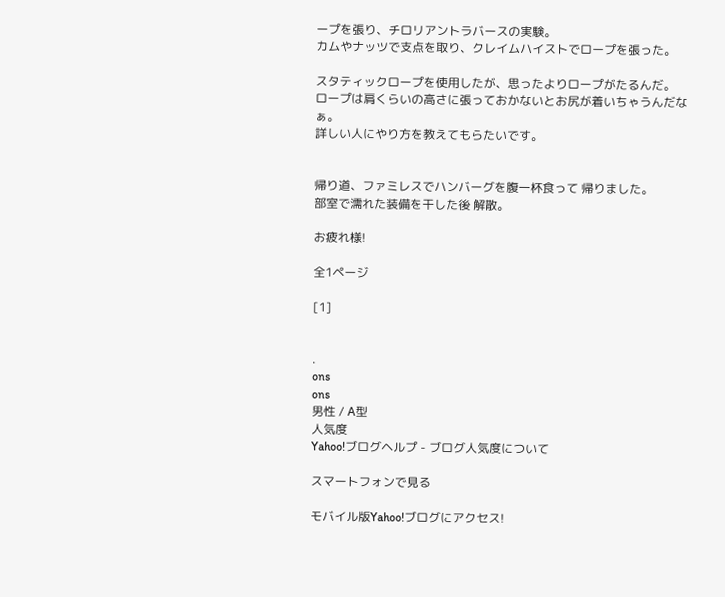ープを張り、チロリアントラバースの実験。
カムやナッツで支点を取り、クレイムハイストでロープを張った。

スタティックロープを使用したが、思ったよりロープがたるんだ。
ロープは肩くらいの高さに張っておかないとお尻が着いちゃうんだなぁ。
詳しい人にやり方を教えてもらたいです。


帰り道、ファミレスでハンバーグを腹一杯食って 帰りました。
部室で濡れた装備を干した後 解散。

お疲れ様!

全1ページ

[1]


.
ons
ons
男性 / A型
人気度
Yahoo!ブログヘルプ - ブログ人気度について

スマートフォンで見る

モバイル版Yahoo!ブログにアクセス!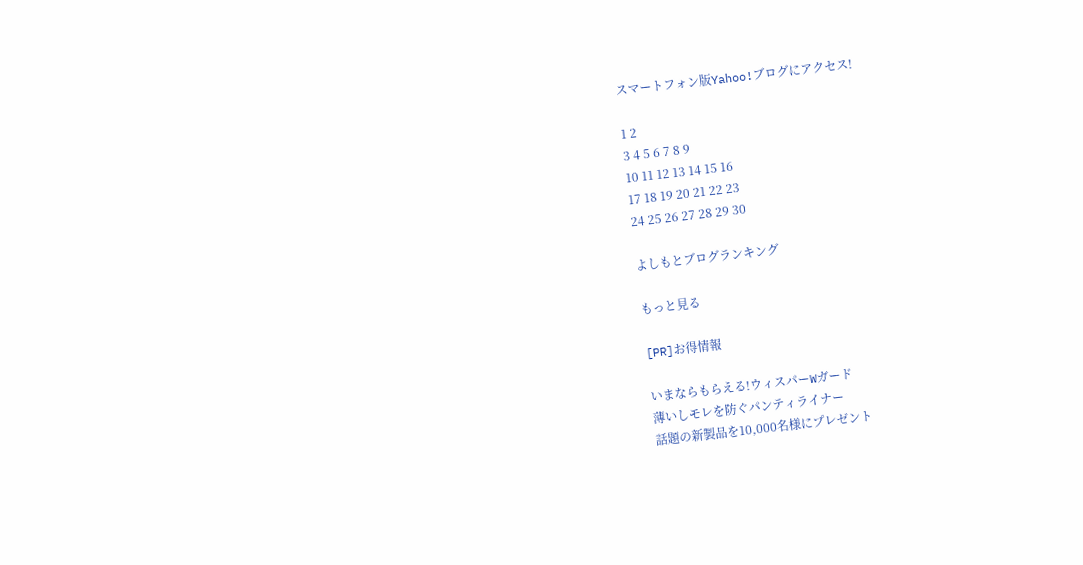スマートフォン版Yahoo!ブログにアクセス!

1 2
3 4 5 6 7 8 9
10 11 12 13 14 15 16
17 18 19 20 21 22 23
24 25 26 27 28 29 30

よしもとブログランキング

もっと見る

[PR]お得情報

いまならもらえる!ウィスパーWガード
薄いしモレを防ぐパンティライナー
話題の新製品を10,000名様にプレゼント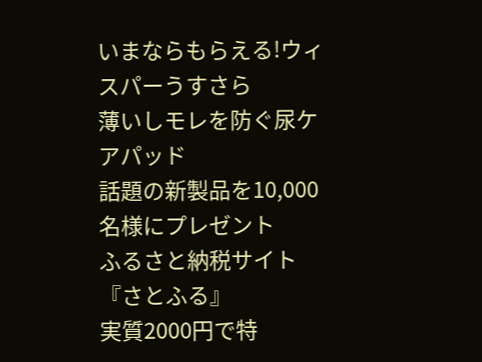いまならもらえる!ウィスパーうすさら
薄いしモレを防ぐ尿ケアパッド
話題の新製品を10,000名様にプレゼント
ふるさと納税サイト『さとふる』
実質2000円で特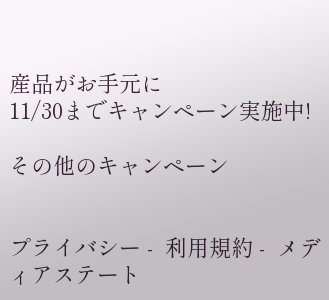産品がお手元に
11/30までキャンペーン実施中!

その他のキャンペーン


プライバシー -  利用規約 -  メディアステート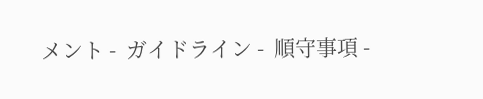メント -  ガイドライン -  順守事項 -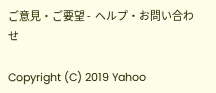ご意見・ご要望 -  ヘルプ・お問い合わせ

Copyright (C) 2019 Yahoo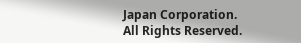Japan Corporation. All Rights Reserved.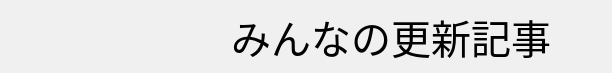みんなの更新記事